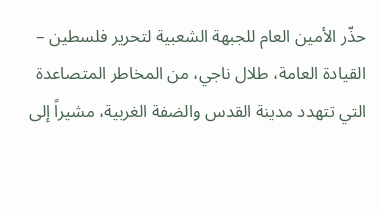حذّر الأمين العام للجبهة الشعبية لتحرير فلسطين – القيادة العامة، طلال ناجي، من المخاطر المتصاعدة التي تتهدد مدينة القدس والضفة الغربية، مشيراً إلى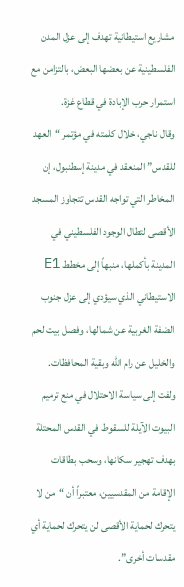مشاريع استيطانية تهدف إلى عزل المدن الفلسطينية عن بعضها البعض، بالتزامن مع استمرار حرب الإبادة في قطاع غزة.
وقال ناجي، خلال كلمته في مؤتمر “العهد للقدس” المنعقد في مدينة إسطنبول، إن المخاطر التي تواجه القدس تتجاوز المسجد الأقصى لتطال الوجود الفلسطيني في المدينة بأكملها، منبهاً إلى مخطط E1 الاستيطاني الذي سيؤدي إلى عزل جنوب الضفة الغربية عن شمالها، وفصل بيت لحم والخليل عن رام الله وبقية المحافظات.
ولفت إلى سياسة الاحتلال في منع ترميم البيوت الآيلة للسقوط في القدس المحتلة بهدف تهجير سكانها، وسحب بطاقات الإقامة من المقدسيين، معتبراً أن “من لا يتحرك لحماية الأقصى لن يتحرك لحماية أي مقدسات أخرى”.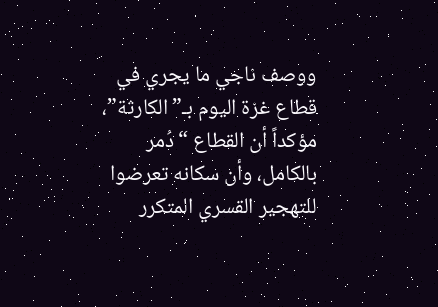ووصف ناجي ما يجري في قطاع غزة اليوم بـ”الكارثة”، مؤكداً أن القطاع “دُمر بالكامل، وأن سكانه تعرضوا للتهجير القسري المتكرر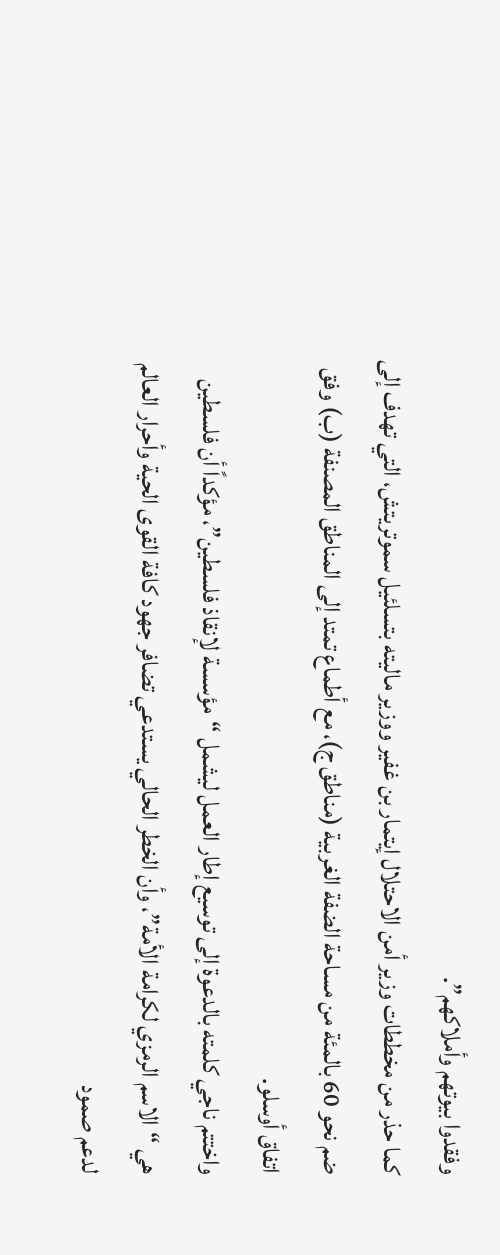وفقدوا بيوتهم وأملاكهم”.
كما حذر من مخططات وزير أمن الاحتلال إيتمار بن غفير ووزير ماليته بتسلئيل سموتريتش، التي تهدف إلى ضم نحو 60 بالمئة من مساحة الضفة الغربية (مناطق ج)، مع أطماع تمتد إلى المناطق المصنفة (ب) وفق اتفاق أوسلو.
واختتم ناجي كلمته بالدعوة إلى توسيع إطار العمل ليشمل “مؤسسة لإنقاذ فلسطين”، مؤكداً أن فلسطين هي “الاسم الرمزي لكرامة الأمة”، وأن الخطر الحالي يستدعي تضافر جهود كافة القوى الحية وأحرار العالم لدعم صمود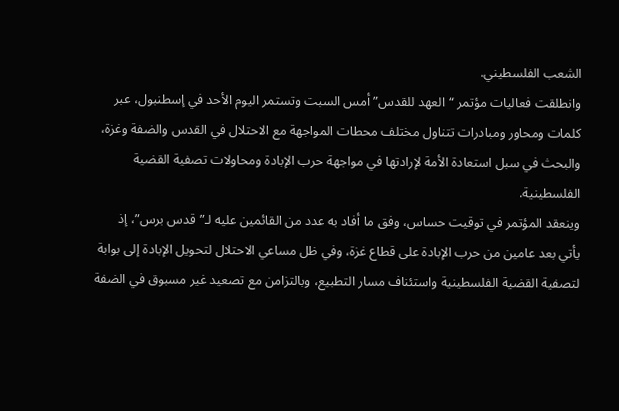الشعب الفلسطيني.
وانطلقت فعاليات مؤتمر “العهد للقدس” أمس السبت وتستمر اليوم الأحد في إسطنبول، عبر كلمات ومحاور ومبادرات تتناول مختلف محطات المواجهة مع الاحتلال في القدس والضفة وغزة، والبحث في سبل استعادة الأمة لإرادتها في مواجهة حرب الإبادة ومحاولات تصفية القضية الفلسطينية.
وينعقد المؤتمر في توقيت حساس، وفق ما أفاد به عدد من القائمين عليه لـ”قدس برس”، إذ يأتي بعد عامين من حرب الإبادة على قطاع غزة، وفي ظل مساعي الاحتلال لتحويل الإبادة إلى بوابة لتصفية القضية الفلسطينية واستئناف مسار التطبيع، وبالتزامن مع تصعيد غير مسبوق في الضفة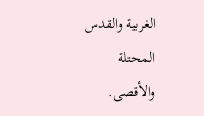الغربية والقدس المحتلة والأقصى.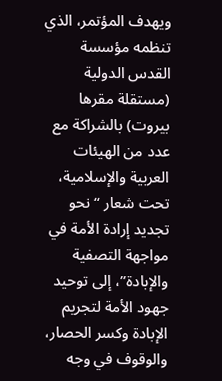ويهدف المؤتمر، الذي تنظمه مؤسسة القدس الدولية (مستقلة مقرها بيروت) بالشراكة مع عدد من الهيئات العربية والإسلامية، تحت شعار “نحو تجديد إرادة الأمة في مواجهة التصفية والإبادة”، إلى توحيد جهود الأمة لتجريم الإبادة وكسر الحصار، والوقوف في وجه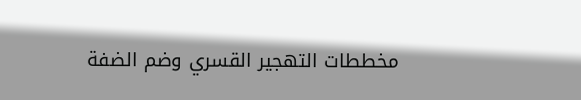مخططات التهجير القسري وضم الضفة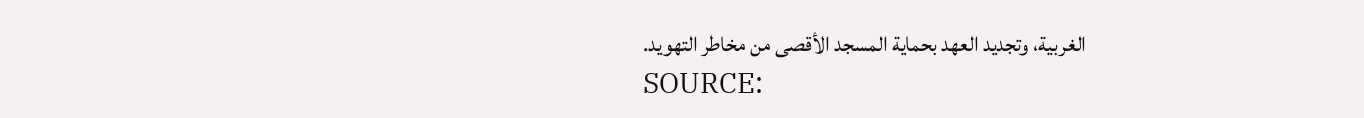الغربية، وتجديد العهد بحماية المسجد الأقصى من مخاطر التهويد.
SOURCE: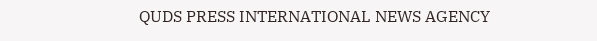QUDS PRESS INTERNATIONAL NEWS AGENCY